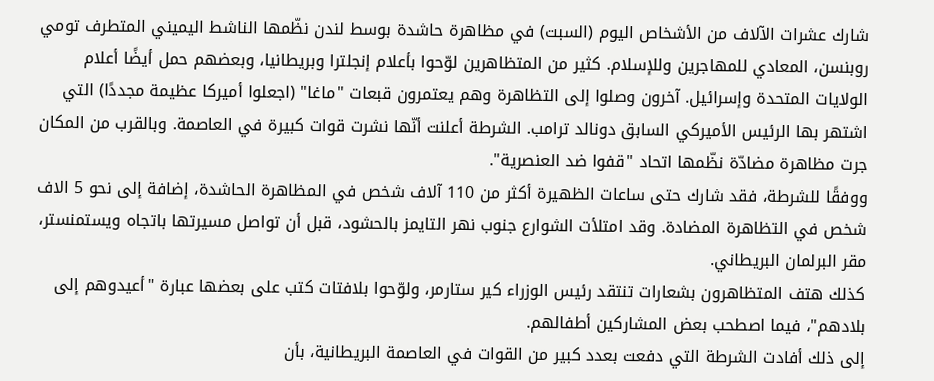شارك عشرات الآلاف من الأشخاص اليوم (السبت) في مظاهرة حاشدة بوسط لندن نظّمها الناشط اليميني المتطرف تومي روبنسن، المعادي للمهاجرين وللإسلام. كثير من المتظاهرين لوّحوا بأعلام إنجلترا وبريطانيا، وبعضهم حمل أيضًا أعلام الولايات المتحدة وإسرائيل. آخرون وصلوا إلى التظاهرة وهم يعتمرون قبعات "ماغا" (اجعلوا أميركا عظيمة مجددًا) التي اشتهر بها الرئيس الأميركي السابق دونالد ترامب. الشرطة أعلنت أنّها نشرت قوات كبيرة في العاصمة. وبالقرب من المكان جرت مظاهرة مضادّة نظّمها اتحاد "قفوا ضد العنصرية".
ووفقًا للشرطة، فقد شارك حتى ساعات الظهيرة أكثر من 110 آلاف شخص في المظاهرة الحاشدة، إضافة إلى نحو 5 الاف شخص في التظاهرة المضادة. وقد امتلأت الشوارع جنوب نهر التايمز بالحشود، قبل أن تواصل مسيرتها باتجاه ويستمنستر، مقر البرلمان البريطاني.
كذلك هتف المتظاهرون بشعارات تنتقد رئيس الوزراء كير ستارمر، ولوّحوا بلافتات كتب على بعضها عبارة "أعيدوهم إلى بلادهم"، فيما اصطحب بعض المشاركين أطفالهم.
إلى ذلك أفادت الشرطة التي دفعت بعدد كبير من القوات في العاصمة البريطانية، بأن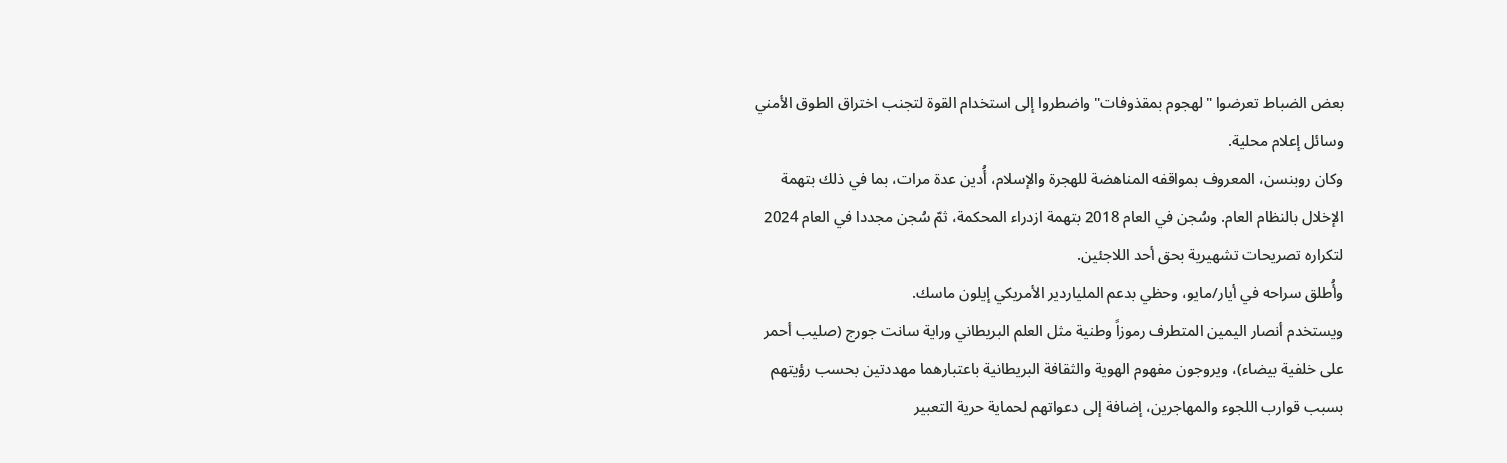بعض الضباط تعرضوا "لهجوم بمقذوفات" واضطروا إلى استخدام القوة لتجنب اختراق الطوق الأمني وسائل إعلام محلية.
وكان روبنسن، المعروف بمواقفه المناهضة للهجرة والإسلام، أُدين عدة مرات، بما في ذلك بتهمة الإخلال بالنظام العام. وسُجن في العام 2018 بتهمة ازدراء المحكمة، ثمّ سُجن مجددا في العام 2024 لتكراره تصريحات تشهيرية بحق أحد اللاجئين.
وأُطلق سراحه في أيار/مايو، وحظي بدعم الملياردير الأمريكي إيلون ماسك.
ويستخدم أنصار اليمين المتطرف رموزاً وطنية مثل العلم البريطاني وراية سانت جورج (صليب أحمر على خلفية بيضاء)، ويروجون مفهوم الهوية والثقافة البريطانية باعتبارهما مهددتين بحسب رؤيتهم بسبب قوارب اللجوء والمهاجرين، إضافة إلى دعواتهم لحماية حرية التعبير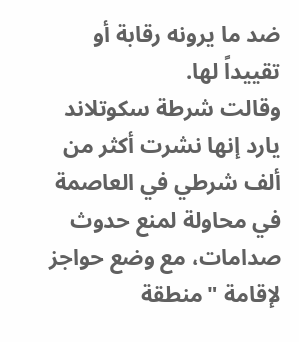ضد ما يرونه رقابة أو تقييداً لها.
وقالت شرطة سكوتلاند يارد إنها نشرت أكثر من ألف شرطي في العاصمة في محاولة لمنع حدوث صدامات، مع وضع حواجز لإقامة "منطقة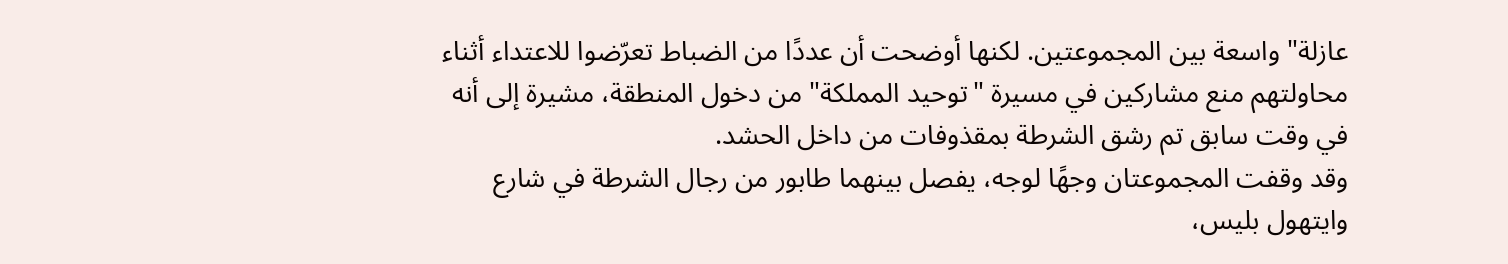عازلة" واسعة بين المجموعتين. لكنها أوضحت أن عددًا من الضباط تعرّضوا للاعتداء أثناء محاولتهم منع مشاركين في مسيرة "توحيد المملكة" من دخول المنطقة، مشيرة إلى أنه في وقت سابق تم رشق الشرطة بمقذوفات من داخل الحشد.
وقد وقفت المجموعتان وجهًا لوجه، يفصل بينهما طابور من رجال الشرطة في شارع وايتهول بليس،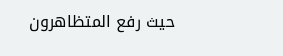حيث رفع المتظاهرون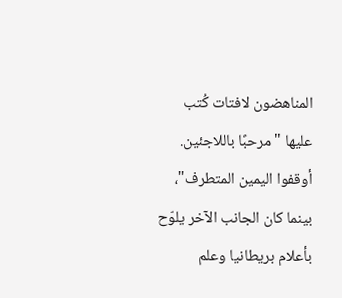المناهضون لافتات كُتب عليها "مرحبًا باللاجئين. أوقفوا اليمين المتطرف"، بينما كان الجانب الآخر يلوّح بأعلام بريطانيا وعلم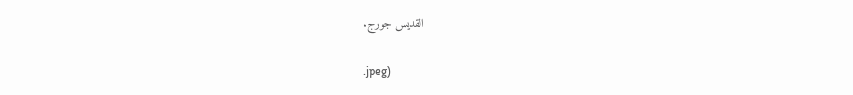القديس جورج.

.jpeg)